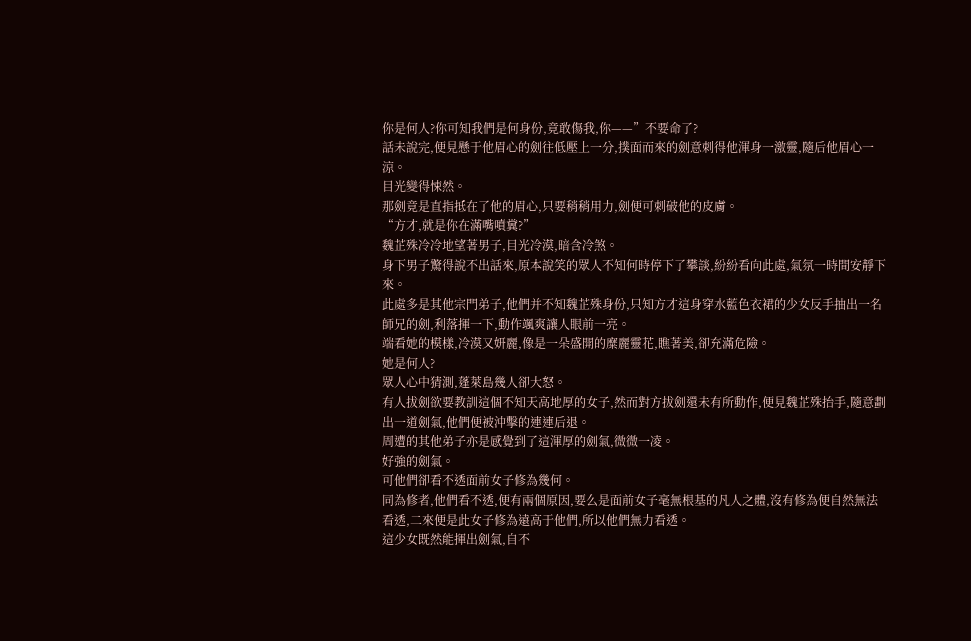你是何人?你可知我們是何身份,竟敢傷我,你——”不要命了?
話未說完,便見懸于他眉心的劍往低壓上一分,撲面而來的劍意刺得他渾身一激靈,隨后他眉心一涼。
目光變得悚然。
那劍竟是直指抵在了他的眉心,只要稍稍用力,劍便可刺破他的皮膚。
“方才,就是你在滿嘴噴糞?”
魏芷殊冷冷地望著男子,目光冷漠,暗含冷煞。
身下男子驚得說不出話來,原本說笑的眾人不知何時停下了攀談,紛紛看向此處,氣氛一時間安靜下來。
此處多是其他宗門弟子,他們并不知魏芷殊身份,只知方才這身穿水藍色衣裙的少女反手抽出一名師兄的劍,利落揮一下,動作颯爽讓人眼前一亮。
端看她的模樣,冷漠又妍麗,像是一朵盛開的糜麗靈花,瞧著美,卻充滿危險。
她是何人?
眾人心中猜測,蓬萊島幾人卻大怒。
有人拔劍欲要教訓這個不知天高地厚的女子,然而對方拔劍還未有所動作,便見魏芷殊抬手,隨意劃出一道劍氣,他們便被沖擊的連連后退。
周遭的其他弟子亦是感覺到了這渾厚的劍氣,微微一凌。
好強的劍氣。
可他們卻看不透面前女子修為幾何。
同為修者,他們看不透,便有兩個原因,要么是面前女子毫無根基的凡人之體,沒有修為便自然無法看透,二來便是此女子修為遠高于他們,所以他們無力看透。
這少女既然能揮出劍氣,自不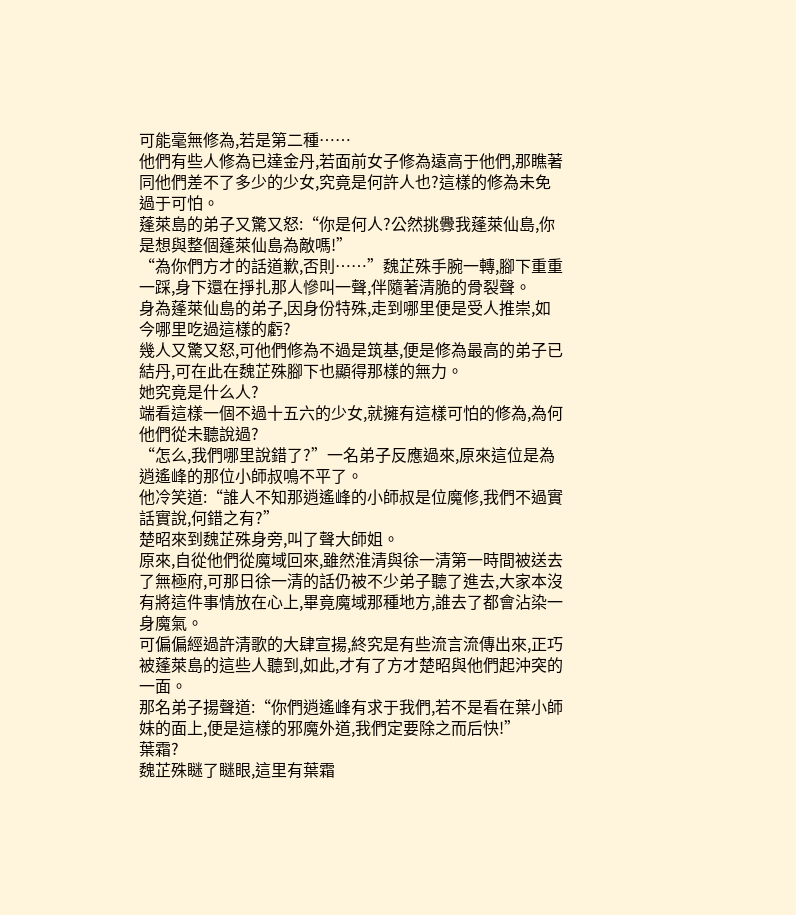可能毫無修為,若是第二種……
他們有些人修為已達金丹,若面前女子修為遠高于他們,那瞧著同他們差不了多少的少女,究竟是何許人也?這樣的修為未免過于可怕。
蓬萊島的弟子又驚又怒:“你是何人?公然挑釁我蓬萊仙島,你是想與整個蓬萊仙島為敵嗎!”
“為你們方才的話道歉,否則……”魏芷殊手腕一轉,腳下重重一踩,身下還在掙扎那人慘叫一聲,伴隨著清脆的骨裂聲。
身為蓬萊仙島的弟子,因身份特殊,走到哪里便是受人推崇,如今哪里吃過這樣的虧?
幾人又驚又怒,可他們修為不過是筑基,便是修為最高的弟子已結丹,可在此在魏芷殊腳下也顯得那樣的無力。
她究竟是什么人?
端看這樣一個不過十五六的少女,就擁有這樣可怕的修為,為何他們從未聽說過?
“怎么,我們哪里說錯了?”一名弟子反應過來,原來這位是為逍遙峰的那位小師叔鳴不平了。
他冷笑道:“誰人不知那逍遙峰的小師叔是位魔修,我們不過實話實說,何錯之有?”
楚昭來到魏芷殊身旁,叫了聲大師姐。
原來,自從他們從魔域回來,雖然淮清與徐一清第一時間被送去了無極府,可那日徐一清的話仍被不少弟子聽了進去,大家本沒有將這件事情放在心上,畢竟魔域那種地方,誰去了都會沾染一身魔氣。
可偏偏經過許清歌的大肆宣揚,終究是有些流言流傳出來,正巧被蓬萊島的這些人聽到,如此,才有了方才楚昭與他們起沖突的一面。
那名弟子揚聲道:“你們逍遙峰有求于我們,若不是看在葉小師妹的面上,便是這樣的邪魔外道,我們定要除之而后快!”
葉霜?
魏芷殊瞇了瞇眼,這里有葉霜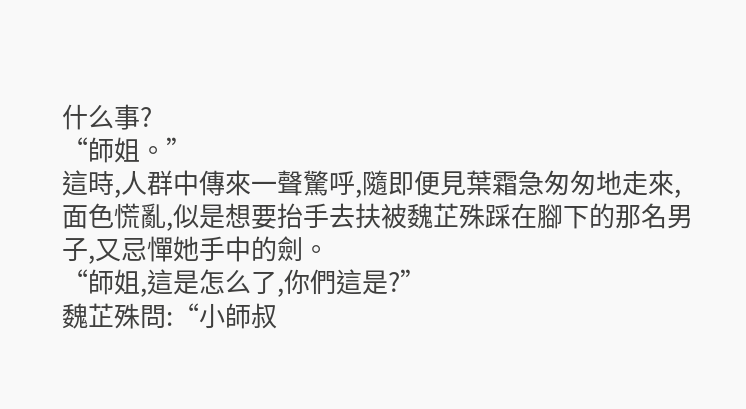什么事?
“師姐。”
這時,人群中傳來一聲驚呼,隨即便見葉霜急匆匆地走來,面色慌亂,似是想要抬手去扶被魏芷殊踩在腳下的那名男子,又忌憚她手中的劍。
“師姐,這是怎么了,你們這是?”
魏芷殊問:“小師叔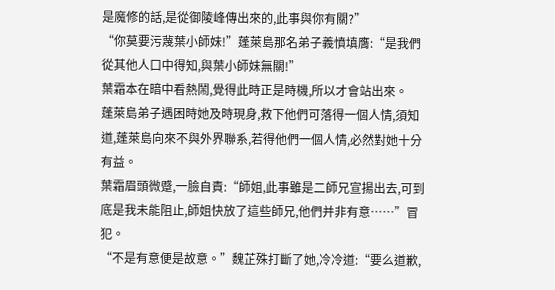是魔修的話,是從御陵峰傳出來的,此事與你有關?”
“你莫要污蔑葉小師妹!”蓬萊島那名弟子義憤填膺:“是我們從其他人口中得知,與葉小師妹無關!”
葉霜本在暗中看熱鬧,覺得此時正是時機,所以才會站出來。
蓬萊島弟子遇困時她及時現身,救下他們可落得一個人情,須知道,蓬萊島向來不與外界聯系,若得他們一個人情,必然對她十分有益。
葉霜眉頭微蹙,一臉自責:“師姐,此事雖是二師兄宣揚出去,可到底是我未能阻止,師姐快放了這些師兄,他們并非有意……”冒犯。
“不是有意便是故意。”魏芷殊打斷了她,冷冷道:“要么道歉,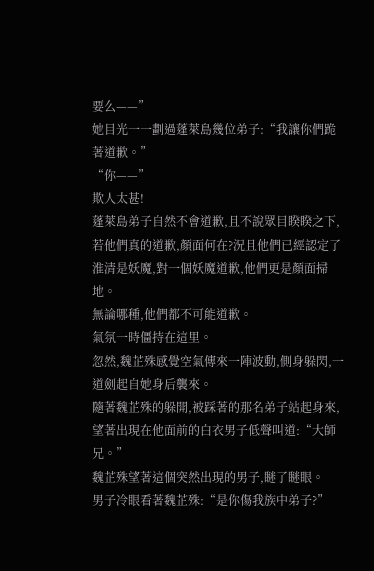要么——”
她目光一一劃過蓬萊島幾位弟子:“我讓你們跪著道歉。”
“你——”
欺人太甚!
蓬萊島弟子自然不會道歉,且不說眾目睽睽之下,若他們真的道歉,顏面何在?況且他們已經認定了淮清是妖魔,對一個妖魔道歉,他們更是顏面掃地。
無論哪種,他們都不可能道歉。
氣氛一時僵持在這里。
忽然,魏芷殊感覺空氣傳來一陣波動,側身躲閃,一道劍起自她身后襲來。
隨著魏芷殊的躲開,被踩著的那名弟子站起身來,望著出現在他面前的白衣男子低聲叫道:“大師兄。”
魏芷殊望著這個突然出現的男子,瞇了瞇眼。
男子冷眼看著魏芷殊:“是你傷我族中弟子?”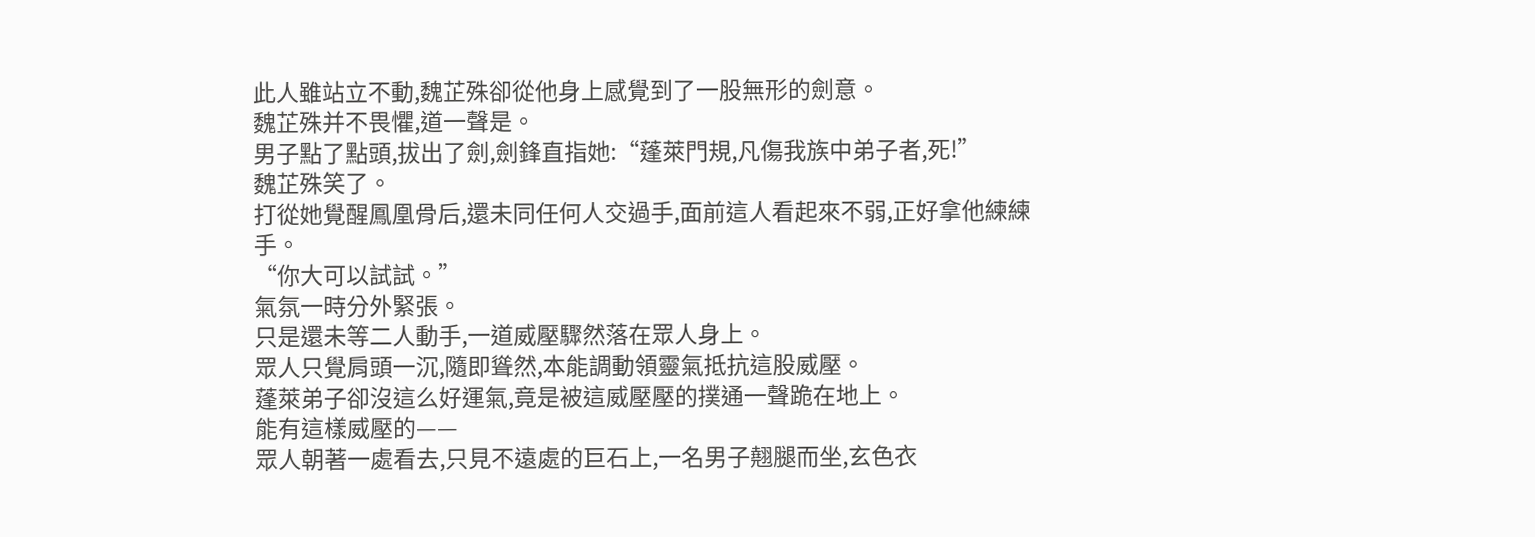此人雖站立不動,魏芷殊卻從他身上感覺到了一股無形的劍意。
魏芷殊并不畏懼,道一聲是。
男子點了點頭,拔出了劍,劍鋒直指她:“蓬萊門規,凡傷我族中弟子者,死!”
魏芷殊笑了。
打從她覺醒鳳凰骨后,還未同任何人交過手,面前這人看起來不弱,正好拿他練練手。
“你大可以試試。”
氣氛一時分外緊張。
只是還未等二人動手,一道威壓驟然落在眾人身上。
眾人只覺肩頭一沉,隨即聳然,本能調動領靈氣抵抗這股威壓。
蓬萊弟子卻沒這么好運氣,竟是被這威壓壓的撲通一聲跪在地上。
能有這樣威壓的——
眾人朝著一處看去,只見不遠處的巨石上,一名男子翹腿而坐,玄色衣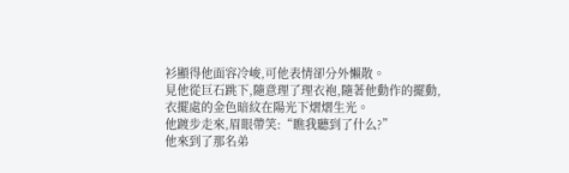衫顯得他面容冷峻,可他表情卻分外懶散。
見他從巨石跳下,隨意理了理衣袍,隨著他動作的擺動,衣擺處的金色暗紋在陽光下熠熠生光。
他踱步走來,眉眼帶笑:“瞧我聽到了什么?”
他來到了那名弟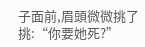子面前,眉頭微微挑了挑:“你要她死?”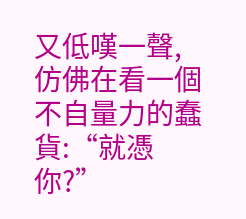又低嘆一聲,仿佛在看一個不自量力的蠢貨:“就憑你?”